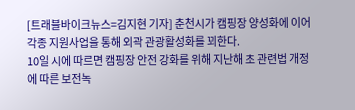[트래블바이크뉴스=김지현 기자] 춘천시가 캠핑장 양성화에 이어 각종 지원사업을 통해 외곽 관광활성화를 꾀한다.
10일 시에 따르면 캠핑장 안전 강화를 위해 지난해 초 관련법 개정에 따른 보전녹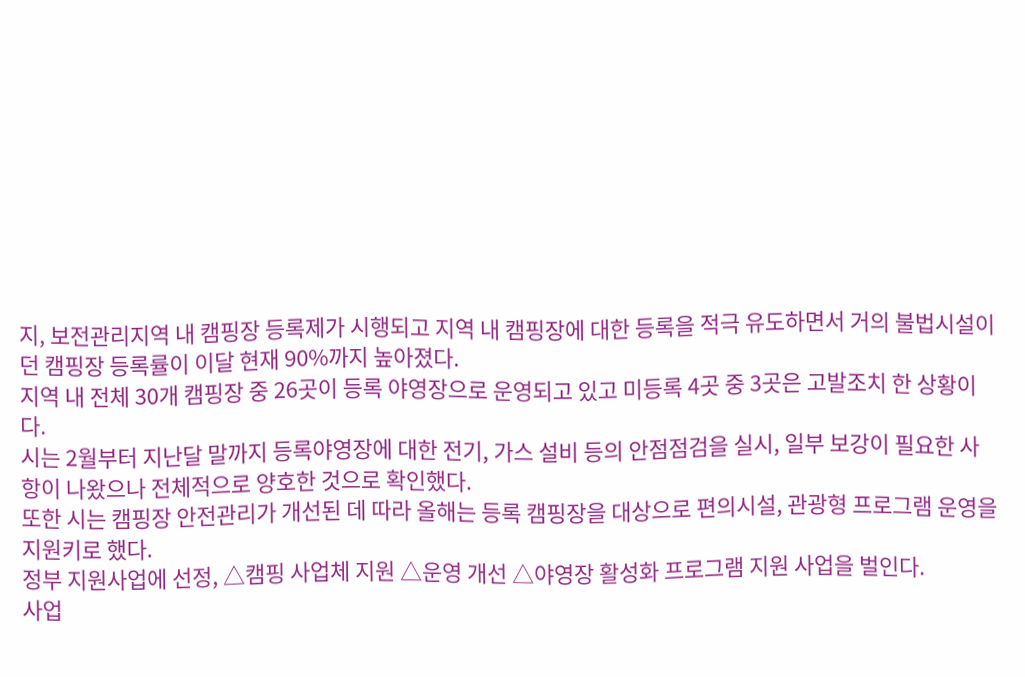지, 보전관리지역 내 캠핑장 등록제가 시행되고 지역 내 캠핑장에 대한 등록을 적극 유도하면서 거의 불법시설이던 캠핑장 등록률이 이달 현재 90%까지 높아졌다.
지역 내 전체 30개 캠핑장 중 26곳이 등록 야영장으로 운영되고 있고 미등록 4곳 중 3곳은 고발조치 한 상황이다.
시는 2월부터 지난달 말까지 등록야영장에 대한 전기, 가스 설비 등의 안점점검을 실시, 일부 보강이 필요한 사항이 나왔으나 전체적으로 양호한 것으로 확인했다.
또한 시는 캠핑장 안전관리가 개선된 데 따라 올해는 등록 캠핑장을 대상으로 편의시설, 관광형 프로그램 운영을 지원키로 했다.
정부 지원사업에 선정, △캠핑 사업체 지원 △운영 개선 △야영장 활성화 프로그램 지원 사업을 벌인다.
사업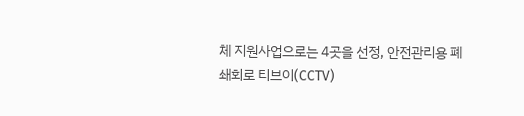체 지원사업으로는 4곳을 선정, 안전관리용 폐쇄회로 티브이(CCTV)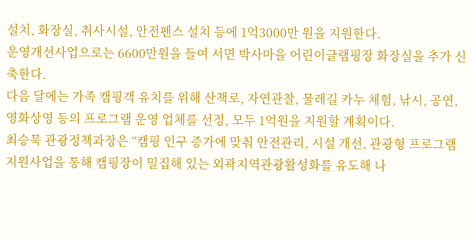설치, 화장실, 취사시설, 안전펜스 설치 등에 1억3000만 원을 지원한다.
운영개선사업으로는 6600만원을 들여 서면 박사마을 어린이글램핑장 화장실을 추가 신축한다.
다음 달에는 가족 캠핑객 유치를 위해 산책로, 자연관찰, 물레길 카누 체험, 낚시, 공연, 영화상영 등의 프로그램 운영 업체를 선정, 모두 1억원을 지원할 계획이다.
최승묵 관광정책과장은 “캠핑 인구 증가에 맞춰 안전관리, 시설 개선, 관광형 프로그램 지원사업을 통해 캠핑장이 밀집해 있는 외곽지역관광활성화를 유도해 나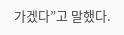가겠다”고 말했다.